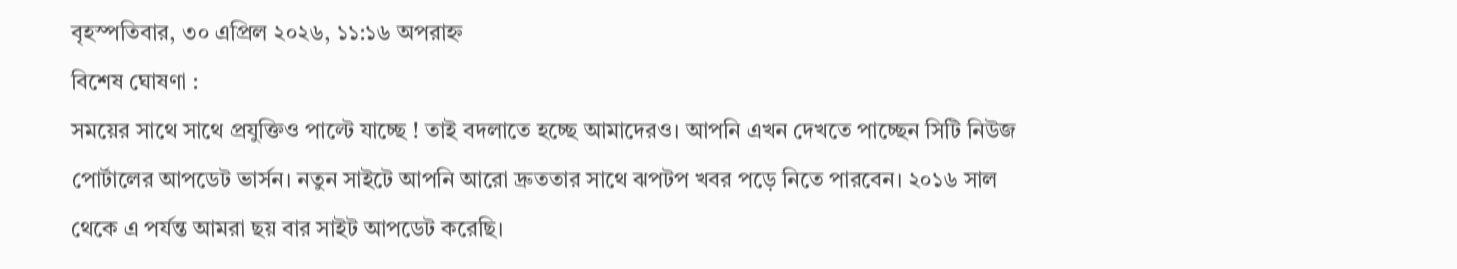বৃহস্পতিবার, ৩০ এপ্রিল ২০২৬, ১১:১৬ অপরাহ্ন
বিশেষ ঘোষণা :
সময়ের সাথে সাথে প্রযুক্তিও পাল্টে যাচ্ছে ! তাই বদলাতে হচ্ছে আমাদেরও। আপনি এখন দেখতে পাচ্ছেন সিটি নিউজ পোর্টালের আপডেট ভার্সন। নতুন সাইটে আপনি আরো দ্রুততার সাথে ঝপটপ খবর পড়ে নিতে পারবেন। ২০১৬ সাল থেকে এ পর্যন্ত আমরা ছয় বার সাইট আপডেট করেছি।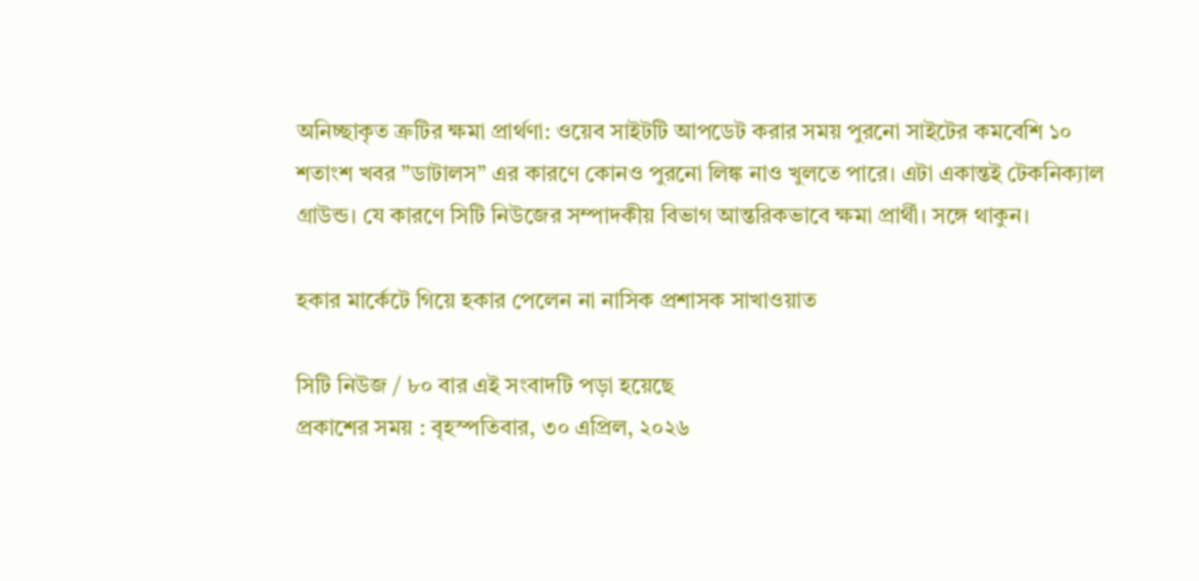অনিচ্ছাকৃত ত্রুটির ক্ষমা প্রার্থণা: ওয়েব সাইটটি আপডেট করার সময় পুরনো সাইটের কমবেশি ১০ শতাংশ খবর ”ডাটালস” এর কারণে কোনও পুরনো লিঙ্ক নাও খুলতে পারে। এটা একান্তই টেকনিক্যাল গ্রাউন্ড। যে কারণে সিটি নিউজের সম্পাদকীয় বিভাগ আন্তরিকভাবে ক্ষমা প্রার্থী। সঙ্গে থাকুন।

হকার মার্কেটে গিয়ে হকার পেলেন না নাসিক প্রশাসক সাখাওয়াত

সিটি নিউজ / ৮০ বার এই সংবাদটি পড়া হয়েছে
প্রকাশের সময় : বৃহস্পতিবার, ৩০ এপ্রিল, ২০২৬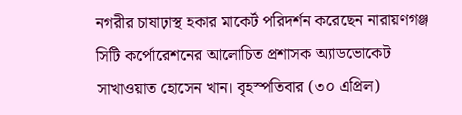নগরীর চাষাঢ়াস্থ হকার মাকের্ট পরিদর্শন করেছেন নারায়ণগঞ্জ সিটি কর্পোরেশনের আলোচিত প্রশাসক অ্যাডভোকেট সাখাওয়াত হোসেন খান। বৃহস্পতিবার (৩০ এপ্রিল)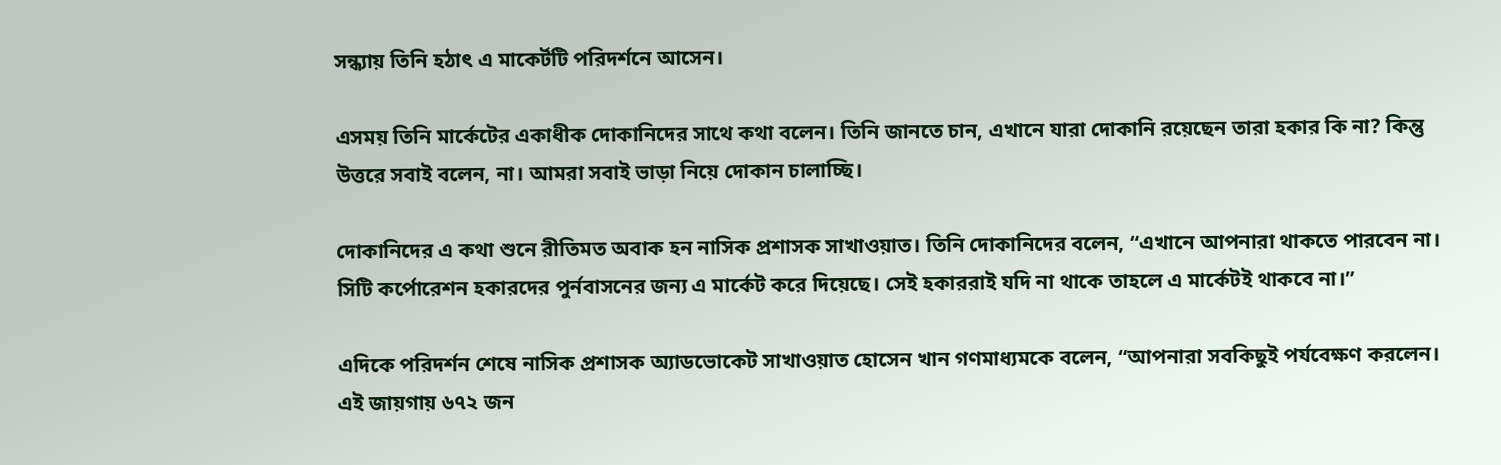সন্ধ্যায় তিনি হঠাৎ এ মাকের্টটি পরিদর্শনে আসেন।

এসময় তিনি মার্কেটের একাধীক দোকানিদের সাথে কথা বলেন। তিনি জানতে চান, এখানে যারা দোকানি রয়েছেন তারা হকার কি না? কিন্তু উত্তরে সবাই বলেন, না। আমরা সবাই ভাড়া নিয়ে দোকান চালাচ্ছি।

দোকানিদের এ কথা শুনে রীতিমত অবাক হন নাসিক প্রশাসক সাখাওয়াত। তিনি দোকানিদের বলেন, “এখানে আপনারা থাকতে পারবেন না। সিটি কর্পোরেশন হকারদের পুর্নবাসনের জন্য এ মার্কেট করে দিয়েছে। সেই হকাররাই যদি না থাকে তাহলে এ মার্কেটই থাকবে না।”

এদিকে পরিদর্শন শেষে নাসিক প্রশাসক অ্যাডভোকেট সাখাওয়াত হোসেন খান গণমাধ্যমকে বলেন, “আপনারা সবকিছুই পর্যবেক্ষণ করলেন। এই জায়গায় ৬৭২ জন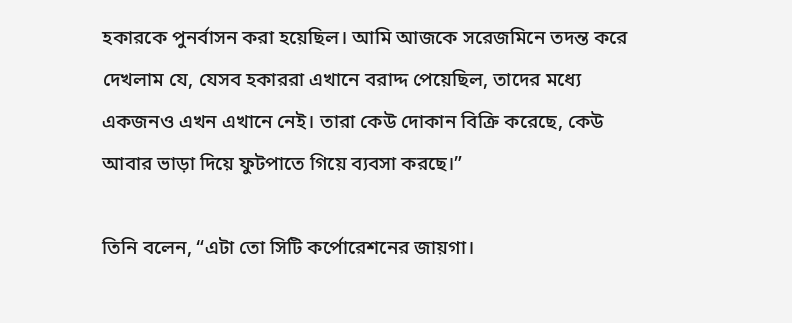হকারকে পুনর্বাসন করা হয়েছিল। আমি আজকে সরেজমিনে তদন্ত করে দেখলাম যে, যেসব হকাররা এখানে বরাদ্দ পেয়েছিল, তাদের মধ্যে একজনও এখন এখানে নেই। তারা কেউ দোকান বিক্রি করেছে, কেউ আবার ভাড়া দিয়ে ফুটপাতে গিয়ে ব্যবসা করছে।”

তিনি বলেন, “এটা তো সিটি কর্পোরেশনের জায়গা।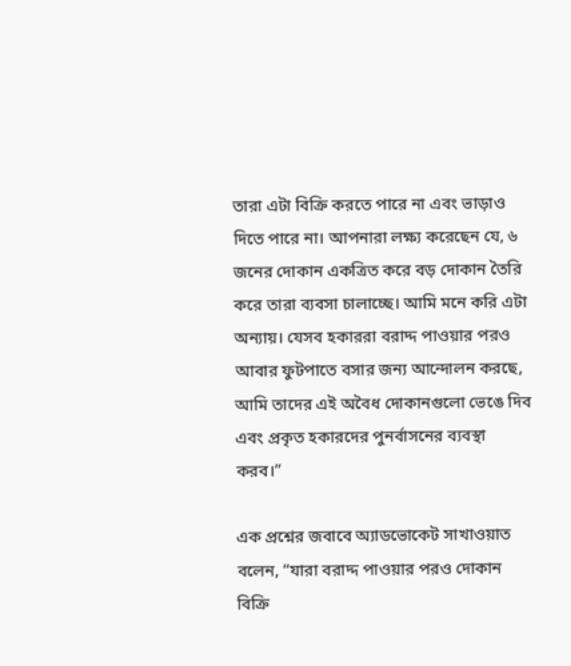তারা এটা বিক্রি করতে পারে না এবং ভাড়াও দিতে পারে না। আপনারা লক্ষ্য করেছেন যে, ৬ জনের দোকান একত্রিত করে বড় দোকান তৈরি করে তারা ব্যবসা চালাচ্ছে। আমি মনে করি এটা অন্যায়। যেসব হকাররা বরাদ্দ পাওয়ার পরও আবার ফুটপাতে বসার জন্য আন্দোলন করছে, আমি তাদের এই অবৈধ দোকানগুলো ভেঙে দিব এবং প্রকৃত হকারদের পুনর্বাসনের ব্যবস্থা করব।”

এক প্রশ্নের জবাবে অ্যাডভোকেট সাখাওয়াত বলেন, “যারা বরাদ্দ পাওয়ার পরও দোকান বিক্রি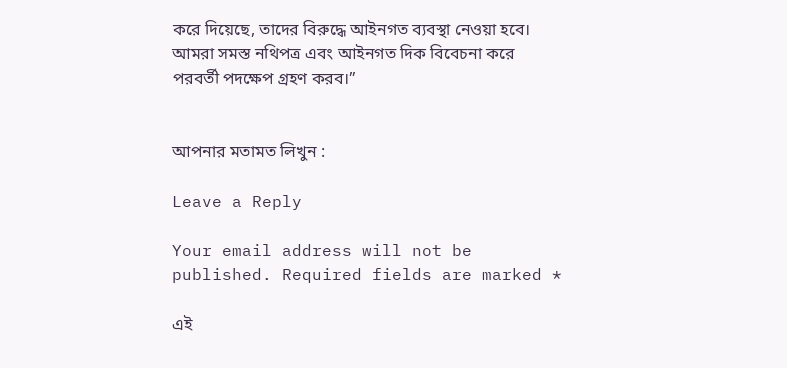করে দিয়েছে, তাদের বিরুদ্ধে আইনগত ব্যবস্থা নেওয়া হবে। আমরা সমস্ত নথিপত্র এবং আইনগত দিক বিবেচনা করে পরবর্তী পদক্ষেপ গ্রহণ করব।”


আপনার মতামত লিখুন :

Leave a Reply

Your email address will not be published. Required fields are marked *

এই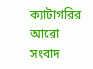ক্যাটাগরির আরো সংবাদ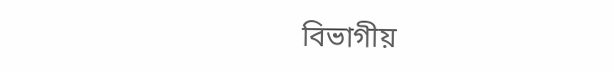বিভাগীয়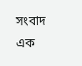সংবাদ এক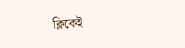ক্লিকেই